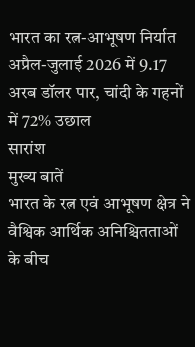भारत का रत्न-आभूषण निर्यात अप्रैल-जुलाई 2026 में 9.17 अरब डॉलर पार, चांदी के गहनों में 72% उछाल
सारांश
मुख्य बातें
भारत के रत्न एवं आभूषण क्षेत्र ने वैश्विक आर्थिक अनिश्चितताओं के बीच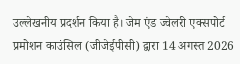उल्लेखनीय प्रदर्शन किया है। जेम एंड ज्वेलरी एक्सपोर्ट प्रमोशन काउंसिल (जीजेईपीसी) द्वारा 14 अगस्त 2026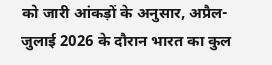को जारी आंकड़ों के अनुसार, अप्रैल-जुलाई 2026 के दौरान भारत का कुल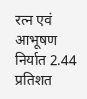रत्न एवं आभूषण निर्यात 2.44 प्रतिशत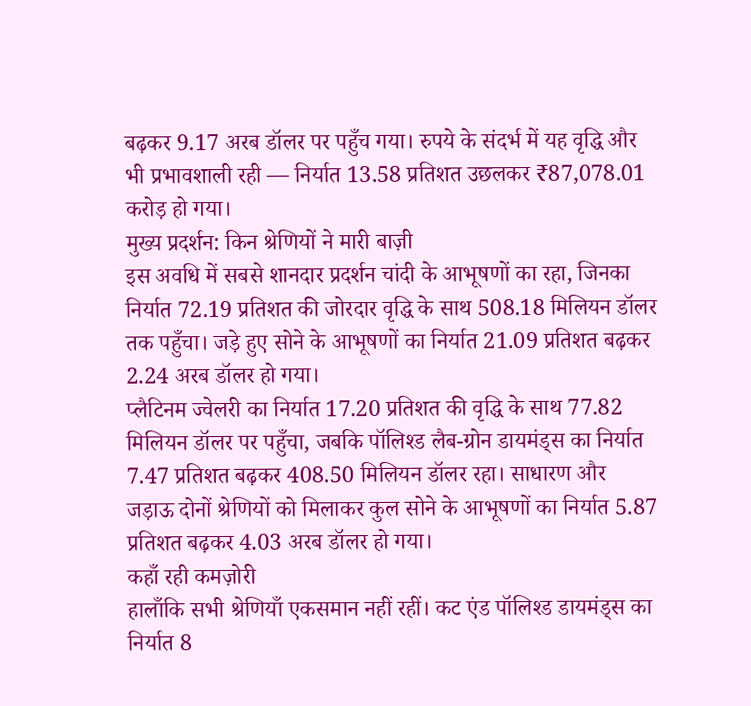बढ़कर 9.17 अरब डॉलर पर पहुँच गया। रुपये के संदर्भ में यह वृद्धि और भी प्रभावशाली रही — निर्यात 13.58 प्रतिशत उछलकर ₹87,078.01 करोड़ हो गया।
मुख्य प्रदर्शन: किन श्रेणियों ने मारी बाज़ी
इस अवधि में सबसे शानदार प्रदर्शन चांदी के आभूषणों का रहा, जिनका निर्यात 72.19 प्रतिशत की जोरदार वृद्धि के साथ 508.18 मिलियन डॉलर तक पहुँचा। जड़े हुए सोने के आभूषणों का निर्यात 21.09 प्रतिशत बढ़कर 2.24 अरब डॉलर हो गया।
प्लैटिनम ज्वेलरी का निर्यात 17.20 प्रतिशत की वृद्धि के साथ 77.82 मिलियन डॉलर पर पहुँचा, जबकि पॉलिश्ड लैब-ग्रोन डायमंड्स का निर्यात 7.47 प्रतिशत बढ़कर 408.50 मिलियन डॉलर रहा। साधारण और जड़ाऊ दोनों श्रेणियों को मिलाकर कुल सोने के आभूषणों का निर्यात 5.87 प्रतिशत बढ़कर 4.03 अरब डॉलर हो गया।
कहाँ रही कमज़ोरी
हालाँकि सभी श्रेणियाँ एकसमान नहीं रहीं। कट एंड पॉलिश्ड डायमंड्स का निर्यात 8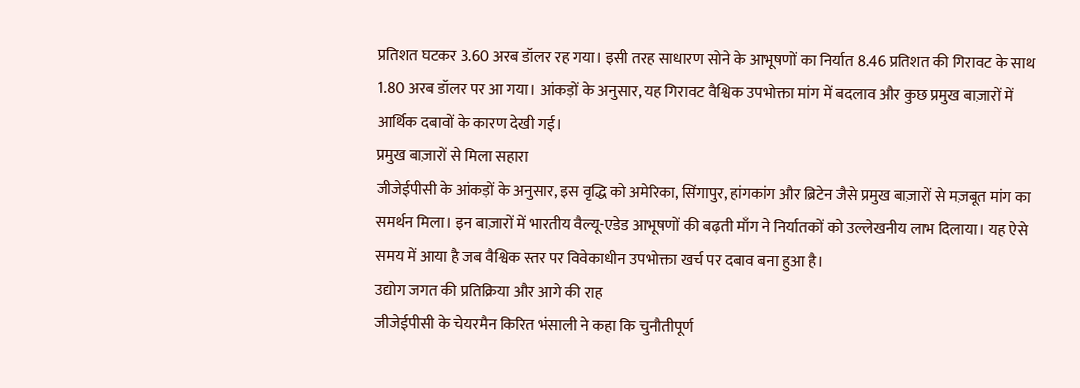प्रतिशत घटकर 3.60 अरब डॉलर रह गया। इसी तरह साधारण सोने के आभूषणों का निर्यात 8.46 प्रतिशत की गिरावट के साथ 1.80 अरब डॉलर पर आ गया। आंकड़ों के अनुसार, यह गिरावट वैश्विक उपभोक्ता मांग में बदलाव और कुछ प्रमुख बाज़ारों में आर्थिक दबावों के कारण देखी गई।
प्रमुख बाज़ारों से मिला सहारा
जीजेईपीसी के आंकड़ों के अनुसार, इस वृद्धि को अमेरिका, सिंगापुर, हांगकांग और ब्रिटेन जैसे प्रमुख बाज़ारों से मज़बूत मांग का समर्थन मिला। इन बाज़ारों में भारतीय वैल्यू-एडेड आभूषणों की बढ़ती माँग ने निर्यातकों को उल्लेखनीय लाभ दिलाया। यह ऐसे समय में आया है जब वैश्विक स्तर पर विवेकाधीन उपभोक्ता खर्च पर दबाव बना हुआ है।
उद्योग जगत की प्रतिक्रिया और आगे की राह
जीजेईपीसी के चेयरमैन किरित भंसाली ने कहा कि चुनौतीपूर्ण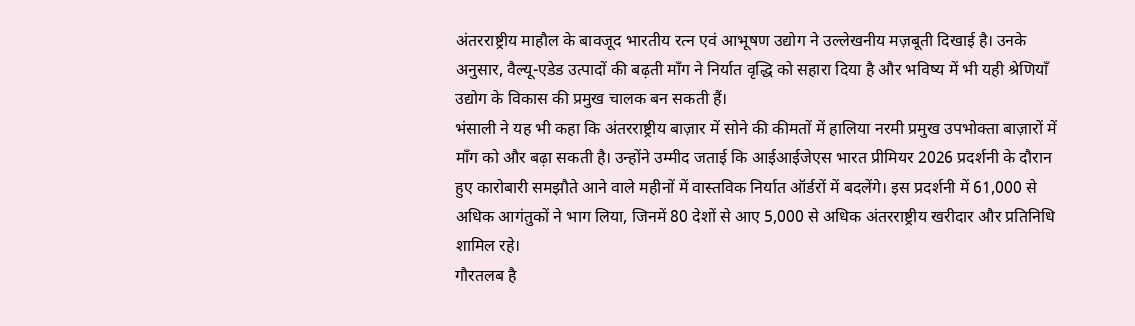अंतरराष्ट्रीय माहौल के बावजूद भारतीय रत्न एवं आभूषण उद्योग ने उल्लेखनीय मज़बूती दिखाई है। उनके अनुसार, वैल्यू-एडेड उत्पादों की बढ़ती माँग ने निर्यात वृद्धि को सहारा दिया है और भविष्य में भी यही श्रेणियाँ उद्योग के विकास की प्रमुख चालक बन सकती हैं।
भंसाली ने यह भी कहा कि अंतरराष्ट्रीय बाज़ार में सोने की कीमतों में हालिया नरमी प्रमुख उपभोक्ता बाज़ारों में माँग को और बढ़ा सकती है। उन्होंने उम्मीद जताई कि आईआईजेएस भारत प्रीमियर 2026 प्रदर्शनी के दौरान हुए कारोबारी समझौते आने वाले महीनों में वास्तविक निर्यात ऑर्डरों में बदलेंगे। इस प्रदर्शनी में 61,000 से अधिक आगंतुकों ने भाग लिया, जिनमें 80 देशों से आए 5,000 से अधिक अंतरराष्ट्रीय खरीदार और प्रतिनिधि शामिल रहे।
गौरतलब है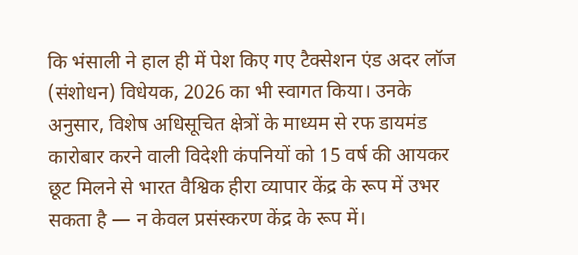कि भंसाली ने हाल ही में पेश किए गए टैक्सेशन एंड अदर लॉज (संशोधन) विधेयक, 2026 का भी स्वागत किया। उनके अनुसार, विशेष अधिसूचित क्षेत्रों के माध्यम से रफ डायमंड कारोबार करने वाली विदेशी कंपनियों को 15 वर्ष की आयकर छूट मिलने से भारत वैश्विक हीरा व्यापार केंद्र के रूप में उभर सकता है — न केवल प्रसंस्करण केंद्र के रूप में।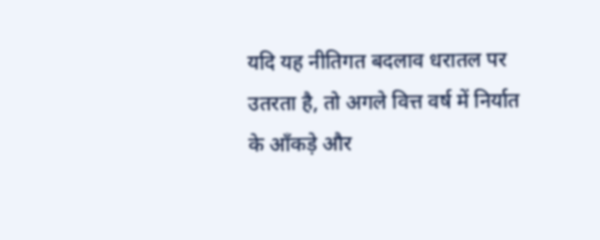यदि यह नीतिगत बदलाव धरातल पर उतरता है, तो अगले वित्त वर्ष में निर्यात के आँकड़े और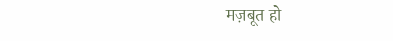मज़बूत हो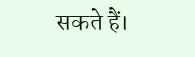सकते हैं।